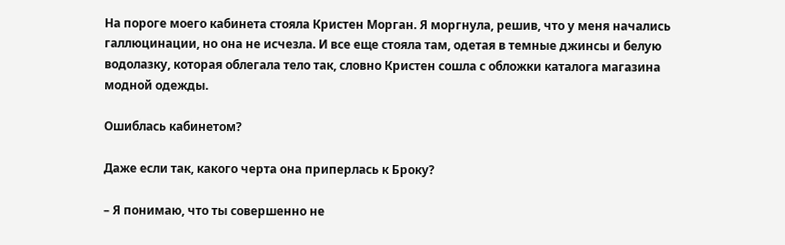На пороге моего кабинета стояла Кристен Морган. Я моргнула, решив, что у меня начались галлюцинации, но она не исчезла. И все еще стояла там, одетая в темные джинсы и белую водолазку, которая облегала тело так, словно Кристен сошла с обложки каталога магазина модной одежды.

Ошиблась кабинетом?

Даже если так, какого черта она приперлась к Броку?

– Я понимаю, что ты совершенно не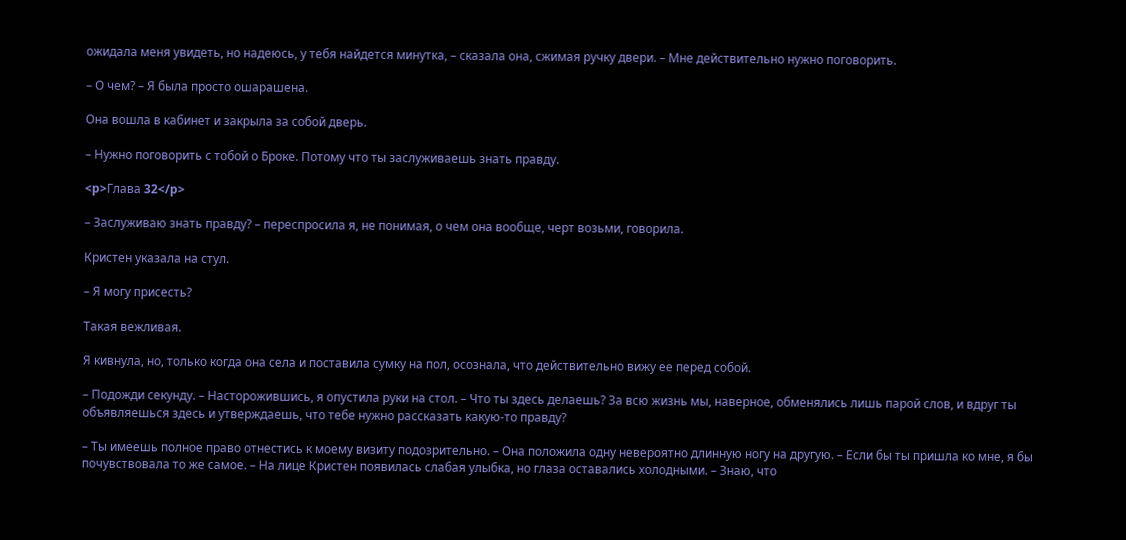ожидала меня увидеть, но надеюсь, у тебя найдется минутка, – сказала она, сжимая ручку двери. – Мне действительно нужно поговорить.

– О чем? – Я была просто ошарашена.

Она вошла в кабинет и закрыла за собой дверь.

– Нужно поговорить с тобой о Броке. Потому что ты заслуживаешь знать правду.

<p>Глава 32</p>

– Заслуживаю знать правду? – переспросила я, не понимая, о чем она вообще, черт возьми, говорила.

Кристен указала на стул.

– Я могу присесть?

Такая вежливая.

Я кивнула, но, только когда она села и поставила сумку на пол, осознала, что действительно вижу ее перед собой.

– Подожди секунду. – Насторожившись, я опустила руки на стол. – Что ты здесь делаешь? За всю жизнь мы, наверное, обменялись лишь парой слов, и вдруг ты объявляешься здесь и утверждаешь, что тебе нужно рассказать какую-то правду?

– Ты имеешь полное право отнестись к моему визиту подозрительно. – Она положила одну невероятно длинную ногу на другую. – Если бы ты пришла ко мне, я бы почувствовала то же самое. – На лице Кристен появилась слабая улыбка, но глаза оставались холодными. – Знаю, что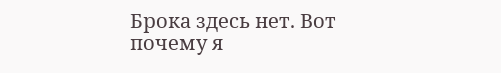Брока здесь нет. Вот почему я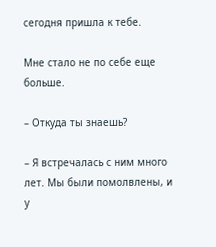сегодня пришла к тебе.

Мне стало не по себе еще больше.

– Откуда ты знаешь?

– Я встречалась с ним много лет. Мы были помолвлены, и у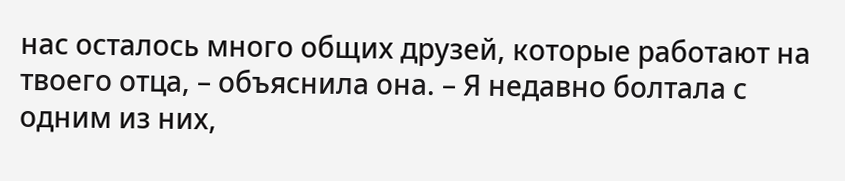нас осталось много общих друзей, которые работают на твоего отца, – объяснила она. – Я недавно болтала с одним из них,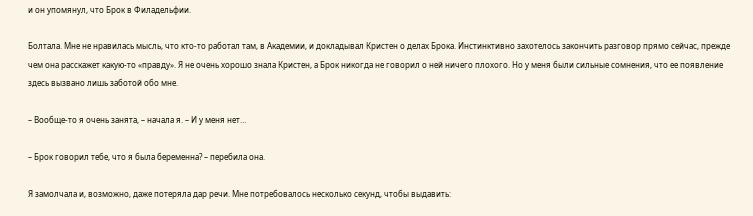и он упомянул, что Брок в Филадельфии.

Болтала. Мне не нравилась мысль, что кто-то работал там, в Академии, и докладывал Кристен о делах Брока. Инстинктивно захотелось закончить разговор прямо сейчас, прежде чем она расскажет какую-то «правду». Я не очень хорошо знала Кристен, а Брок никогда не говорил о ней ничего плохого. Но у меня были сильные сомнения, что ее появление здесь вызвано лишь заботой обо мне.

– Вообще-то я очень занята, – начала я. – И у меня нет…

– Брок говорил тебе, что я была беременна? – перебила она.

Я замолчала и, возможно, даже потеряла дар речи. Мне потребовалось несколько секунд, чтобы выдавить: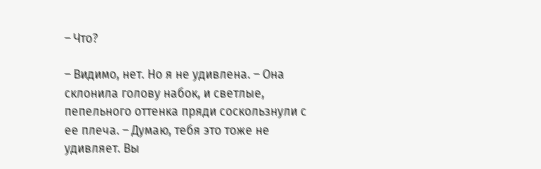– Что?

– Видимо, нет. Но я не удивлена. – Она склонила голову набок, и светлые, пепельного оттенка пряди соскользнули с ее плеча. – Думаю, тебя это тоже не удивляет. Вы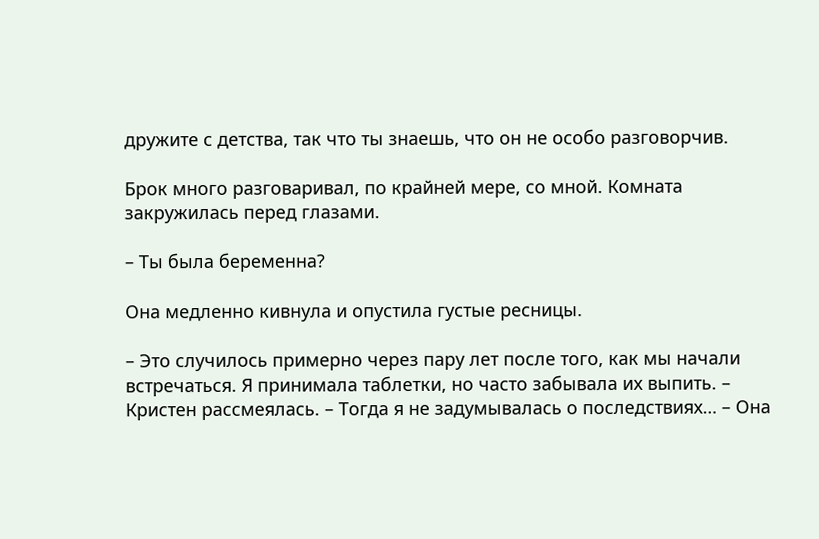дружите с детства, так что ты знаешь, что он не особо разговорчив.

Брок много разговаривал, по крайней мере, со мной. Комната закружилась перед глазами.

– Ты была беременна?

Она медленно кивнула и опустила густые ресницы.

– Это случилось примерно через пару лет после того, как мы начали встречаться. Я принимала таблетки, но часто забывала их выпить. – Кристен рассмеялась. – Тогда я не задумывалась о последствиях… – Она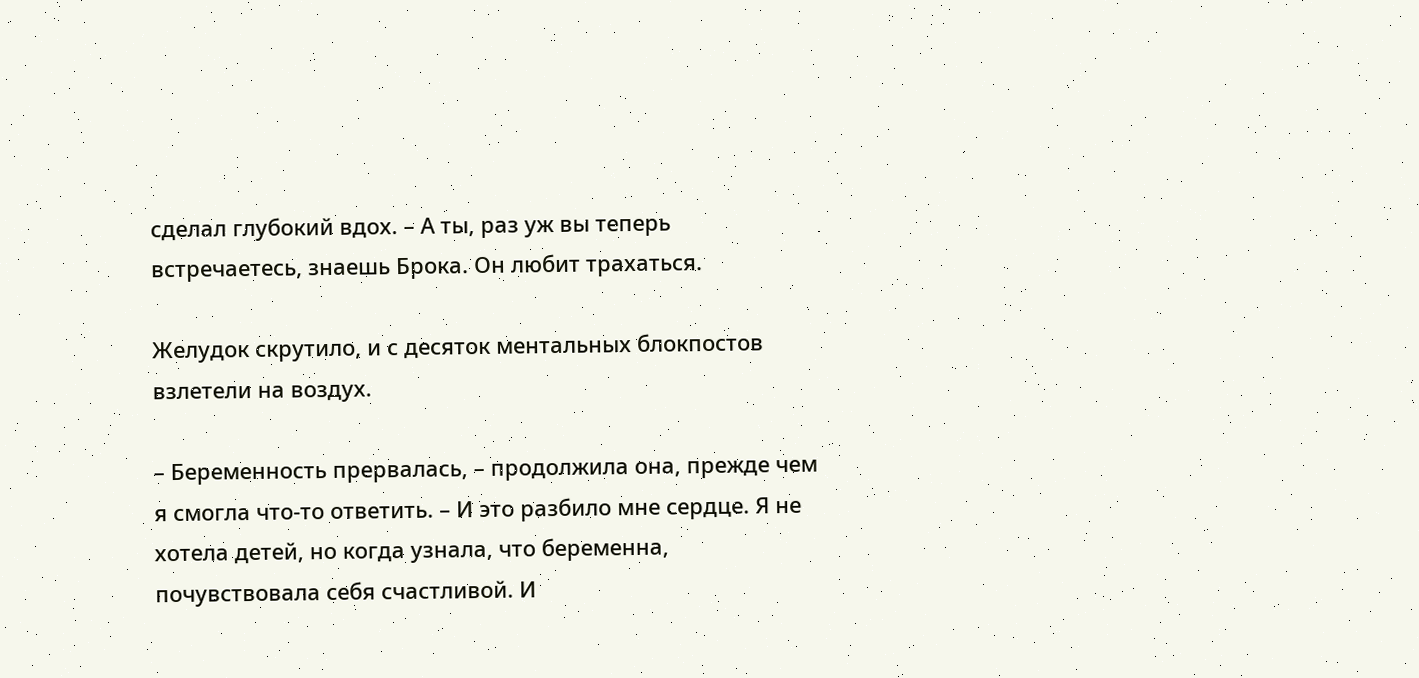сделал глубокий вдох. – А ты, раз уж вы теперь встречаетесь, знаешь Брока. Он любит трахаться.

Желудок скрутило, и с десяток ментальных блокпостов взлетели на воздух.

– Беременность прервалась, – продолжила она, прежде чем я смогла что-то ответить. – И это разбило мне сердце. Я не хотела детей, но когда узнала, что беременна, почувствовала себя счастливой. И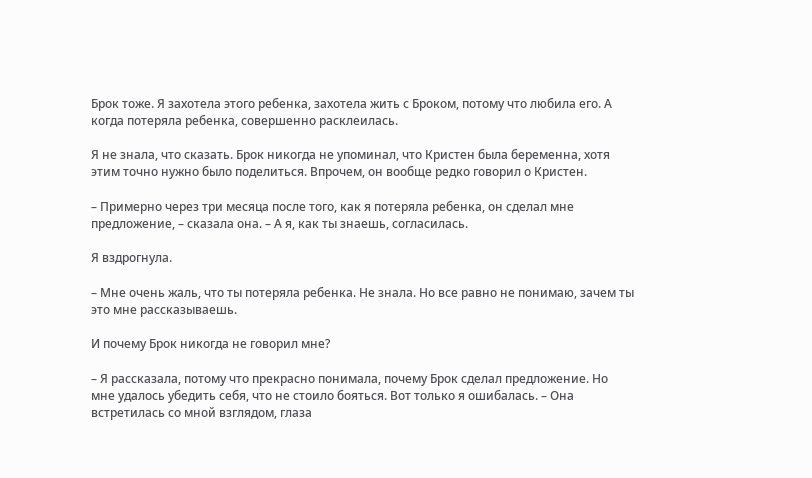Брок тоже. Я захотела этого ребенка, захотела жить с Броком, потому что любила его. А когда потеряла ребенка, совершенно расклеилась.

Я не знала, что сказать. Брок никогда не упоминал, что Кристен была беременна, хотя этим точно нужно было поделиться. Впрочем, он вообще редко говорил о Кристен.

– Примерно через три месяца после того, как я потеряла ребенка, он сделал мне предложение, – сказала она. – А я, как ты знаешь, согласилась.

Я вздрогнула.

– Мне очень жаль, что ты потеряла ребенка. Не знала. Но все равно не понимаю, зачем ты это мне рассказываешь.

И почему Брок никогда не говорил мне?

– Я рассказала, потому что прекрасно понимала, почему Брок сделал предложение. Но мне удалось убедить себя, что не стоило бояться. Вот только я ошибалась. – Она встретилась со мной взглядом, глаза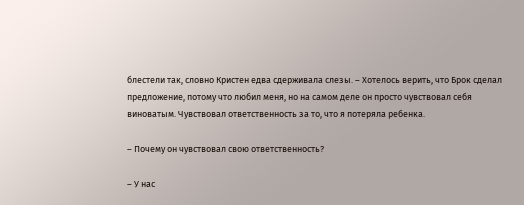блестели так, словно Кристен едва сдерживала слезы. – Хотелось верить, что Брок сделал предложение, потому что любил меня, но на самом деле он просто чувствовал себя виноватым. Чувствовал ответственность за то, что я потеряла ребенка.

– Почему он чувствовал свою ответственность?

– У нас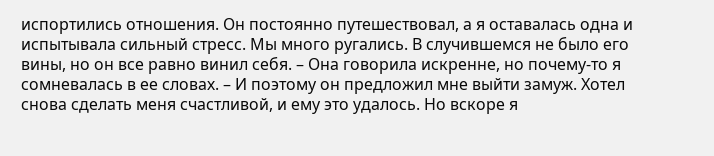испортились отношения. Он постоянно путешествовал, а я оставалась одна и испытывала сильный стресс. Мы много ругались. В случившемся не было его вины, но он все равно винил себя. – Она говорила искренне, но почему-то я сомневалась в ее словах. – И поэтому он предложил мне выйти замуж. Хотел снова сделать меня счастливой, и ему это удалось. Но вскоре я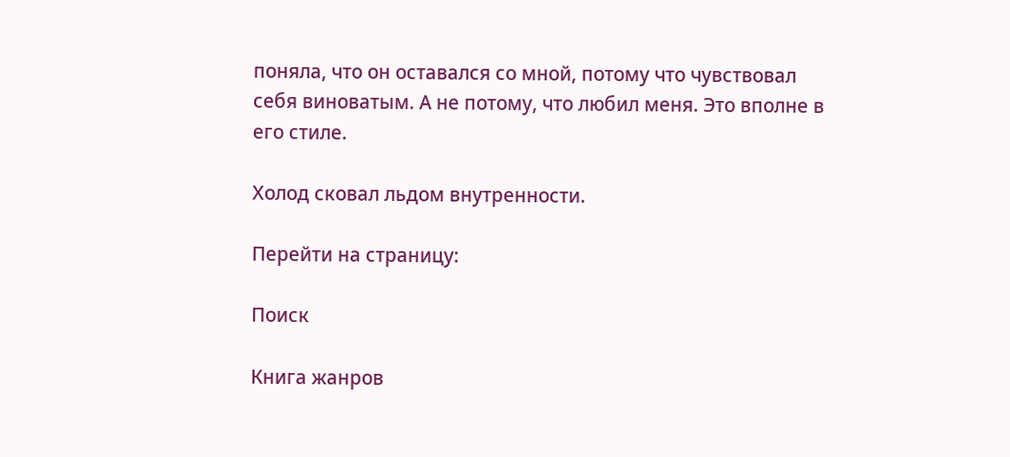поняла, что он оставался со мной, потому что чувствовал себя виноватым. А не потому, что любил меня. Это вполне в его стиле.

Холод сковал льдом внутренности.

Перейти на страницу:

Поиск

Книга жанров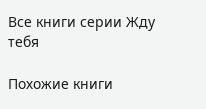Все книги серии Жду тебя

Похожие книги